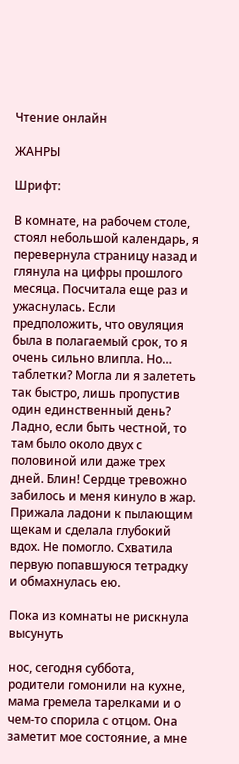Чтение онлайн

ЖАНРЫ

Шрифт:

В комнате, на рабочем столе, стоял небольшой календарь, я перевернула страницу назад и глянула на цифры прошлого месяца. Посчитала еще раз и ужаснулась. Если предположить, что овуляция была в полагаемый срок, то я очень сильно влипла. Но… таблетки? Могла ли я залететь так быстро, лишь пропустив один единственный день? Ладно, если быть честной, то там было около двух с половиной или даже трех дней. Блин! Сердце тревожно забилось и меня кинуло в жар. Прижала ладони к пылающим щекам и сделала глубокий вдох. Не помогло. Схватила первую попавшуюся тетрадку и обмахнулась ею.

Пока из комнаты не рискнула высунуть

нос, сегодня суббота, родители гомонили на кухне, мама гремела тарелками и о чем-то спорила с отцом. Она заметит мое состояние, а мне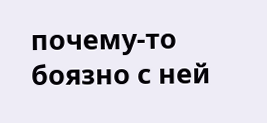почему-то боязно с ней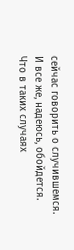сейчас говорить о случившемся. И все же, надеюсь, обойдется. Что в таких случаях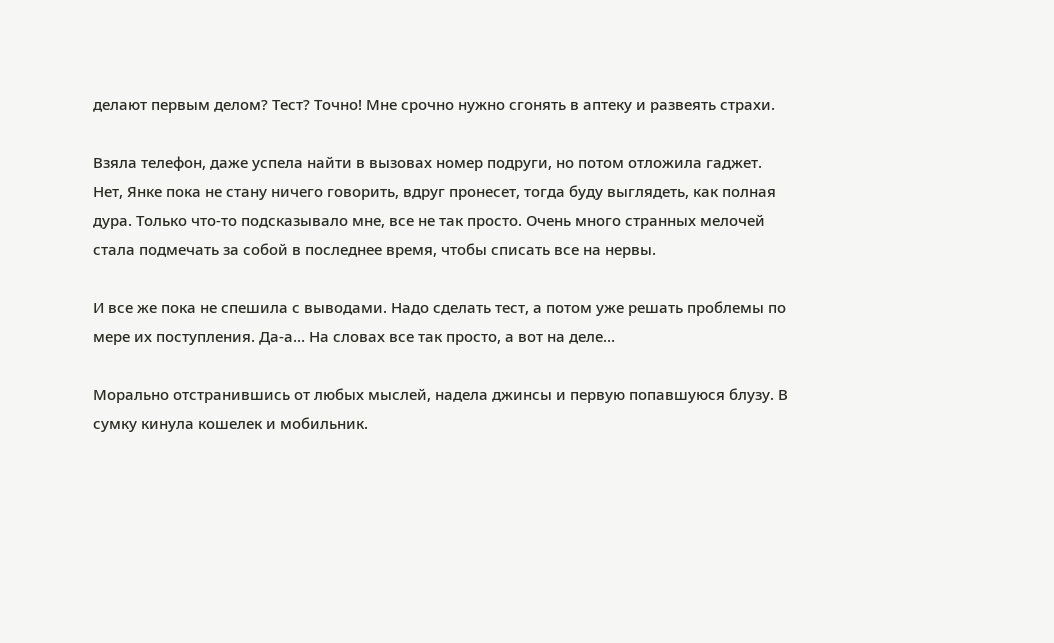делают первым делом? Тест? Точно! Мне срочно нужно сгонять в аптеку и развеять страхи.

Взяла телефон, даже успела найти в вызовах номер подруги, но потом отложила гаджет. Нет, Янке пока не стану ничего говорить, вдруг пронесет, тогда буду выглядеть, как полная дура. Только что-то подсказывало мне, все не так просто. Очень много странных мелочей стала подмечать за собой в последнее время, чтобы списать все на нервы.

И все же пока не спешила с выводами. Надо сделать тест, а потом уже решать проблемы по мере их поступления. Да-а… На словах все так просто, а вот на деле…

Морально отстранившись от любых мыслей, надела джинсы и первую попавшуюся блузу. В сумку кинула кошелек и мобильник.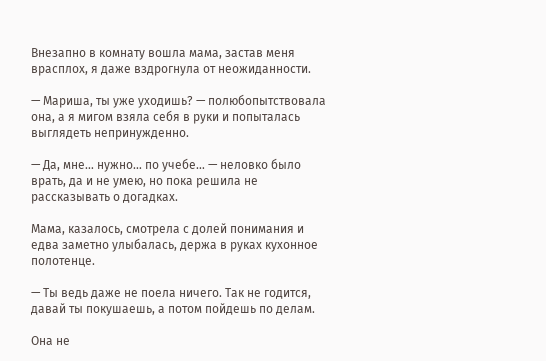Внезапно в комнату вошла мама, застав меня врасплох, я даже вздрогнула от неожиданности.

— Мариша, ты уже уходишь? — полюбопытствовала она, а я мигом взяла себя в руки и попыталась выглядеть непринужденно.

— Да, мне… нужно… по учебе… — неловко было врать, да и не умею, но пока решила не рассказывать о догадках.

Мама, казалось, смотрела с долей понимания и едва заметно улыбалась, держа в руках кухонное полотенце.

— Ты ведь даже не поела ничего. Так не годится, давай ты покушаешь, а потом пойдешь по делам.

Она не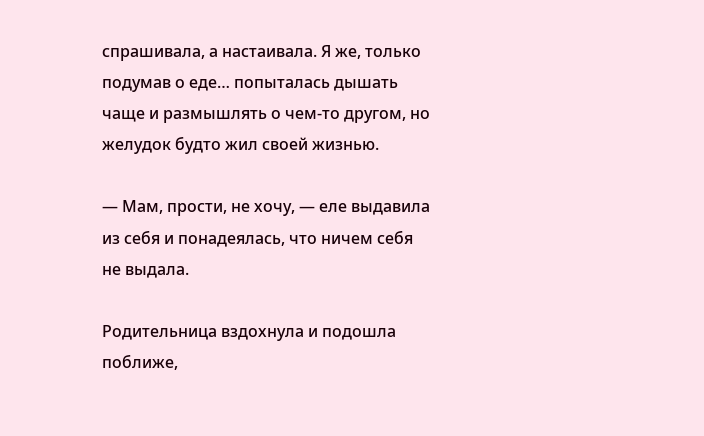спрашивала, а настаивала. Я же, только подумав о еде… попыталась дышать чаще и размышлять о чем-то другом, но желудок будто жил своей жизнью.

— Мам, прости, не хочу, — еле выдавила из себя и понадеялась, что ничем себя не выдала.

Родительница вздохнула и подошла поближе,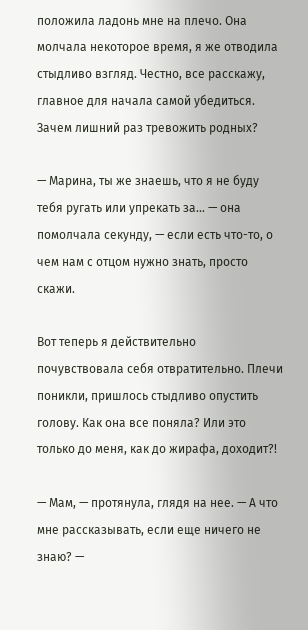положила ладонь мне на плечо. Она молчала некоторое время, я же отводила стыдливо взгляд. Честно, все расскажу, главное для начала самой убедиться. Зачем лишний раз тревожить родных?

— Марина, ты же знаешь, что я не буду тебя ругать или упрекать за… — она помолчала секунду, — если есть что-то, о чем нам с отцом нужно знать, просто скажи.

Вот теперь я действительно почувствовала себя отвратительно. Плечи поникли, пришлось стыдливо опустить голову. Как она все поняла? Или это только до меня, как до жирафа, доходит?!

— Мам, — протянула, глядя на нее. — А что мне рассказывать, если еще ничего не знаю? —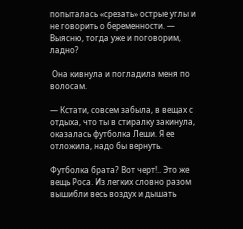попыталась «срезать» острые углы и не говорить о беременности. — Выясню, тогда уже и поговорим, ладно?

 Она кивнула и погладила меня по волосам.

— Кстати, совсем забыла, в вещах с отдыха, что ты в стиралку закинула, оказалась футболка Леши. Я ее отложила, надо бы вернуть.

Футболка брата? Вот черт!.. Это же вещь Роса. Из легких словно разом вышибли весь воздух и дышать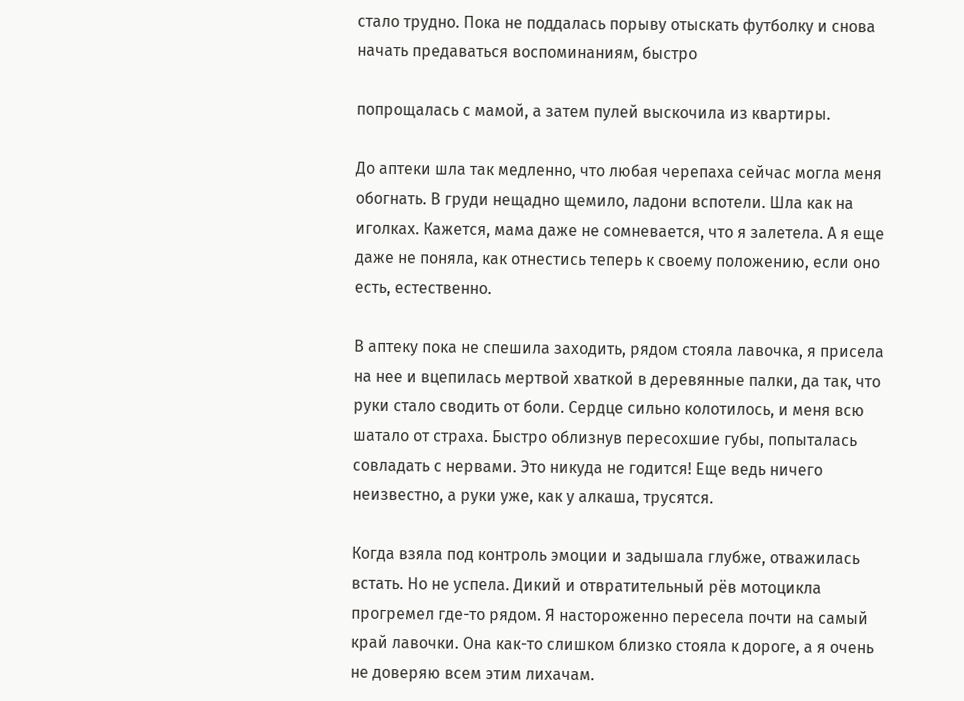стало трудно. Пока не поддалась порыву отыскать футболку и снова начать предаваться воспоминаниям, быстро

попрощалась с мамой, а затем пулей выскочила из квартиры.

До аптеки шла так медленно, что любая черепаха сейчас могла меня обогнать. В груди нещадно щемило, ладони вспотели. Шла как на иголках. Кажется, мама даже не сомневается, что я залетела. А я еще даже не поняла, как отнестись теперь к своему положению, если оно есть, естественно.

В аптеку пока не спешила заходить, рядом стояла лавочка, я присела на нее и вцепилась мертвой хваткой в деревянные палки, да так, что руки стало сводить от боли. Сердце сильно колотилось, и меня всю шатало от страха. Быстро облизнув пересохшие губы, попыталась совладать с нервами. Это никуда не годится! Еще ведь ничего неизвестно, а руки уже, как у алкаша, трусятся.

Когда взяла под контроль эмоции и задышала глубже, отважилась встать. Но не успела. Дикий и отвратительный рёв мотоцикла прогремел где-то рядом. Я настороженно пересела почти на самый край лавочки. Она как-то слишком близко стояла к дороге, а я очень не доверяю всем этим лихачам.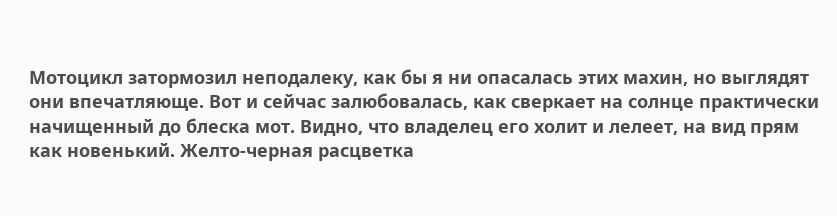Мотоцикл затормозил неподалеку, как бы я ни опасалась этих махин, но выглядят они впечатляюще. Вот и сейчас залюбовалась, как сверкает на солнце практически начищенный до блеска мот. Видно, что владелец его холит и лелеет, на вид прям как новенький. Желто-черная расцветка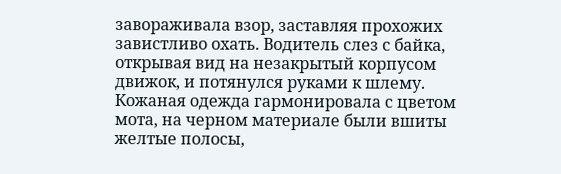завораживала взор, заставляя прохожих завистливо охать. Водитель слез с байка, открывая вид на незакрытый корпусом движок, и потянулся руками к шлему. Кожаная одежда гармонировала с цветом мота, на черном материале были вшиты желтые полосы,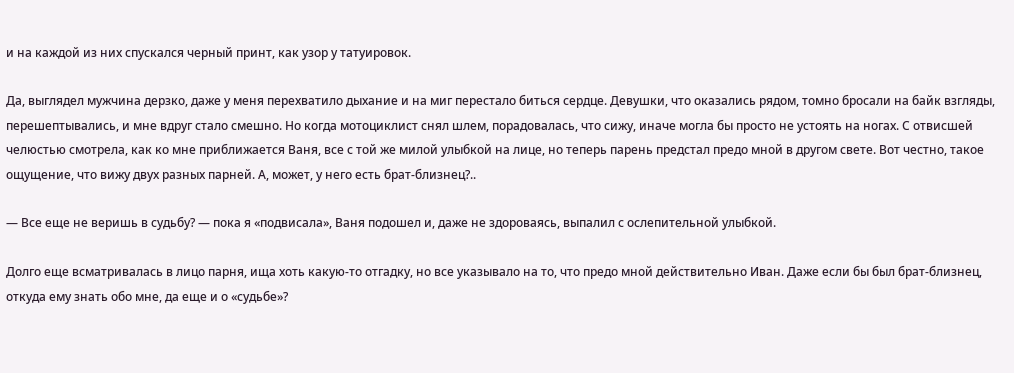и на каждой из них спускался черный принт, как узор у татуировок.

Да, выглядел мужчина дерзко, даже у меня перехватило дыхание и на миг перестало биться сердце. Девушки, что оказались рядом, томно бросали на байк взгляды, перешептывались, и мне вдруг стало смешно. Но когда мотоциклист снял шлем, порадовалась, что сижу, иначе могла бы просто не устоять на ногах. С отвисшей челюстью смотрела, как ко мне приближается Ваня, все с той же милой улыбкой на лице, но теперь парень предстал предо мной в другом свете. Вот честно, такое ощущение, что вижу двух разных парней. А, может, у него есть брат-близнец?..

— Все еще не веришь в судьбу? — пока я «подвисала», Ваня подошел и, даже не здороваясь, выпалил с ослепительной улыбкой.

Долго еще всматривалась в лицо парня, ища хоть какую-то отгадку, но все указывало на то, что предо мной действительно Иван. Даже если бы был брат-близнец, откуда ему знать обо мне, да еще и о «судьбе»?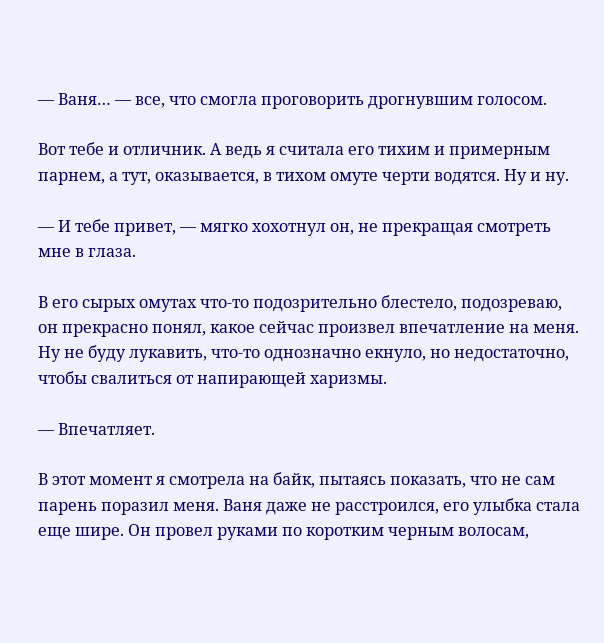— Ваня… — все, что смогла проговорить дрогнувшим голосом.

Вот тебе и отличник. А ведь я считала его тихим и примерным парнем, а тут, оказывается, в тихом омуте черти водятся. Ну и ну.

— И тебе привет, — мягко хохотнул он, не прекращая смотреть мне в глаза.

В его сырых омутах что-то подозрительно блестело, подозреваю, он прекрасно понял, какое сейчас произвел впечатление на меня. Ну не буду лукавить, что-то однозначно екнуло, но недостаточно, чтобы свалиться от напирающей харизмы.

— Впечатляет.

В этот момент я смотрела на байк, пытаясь показать, что не сам парень поразил меня. Ваня даже не расстроился, его улыбка стала еще шире. Он провел руками по коротким черным волосам,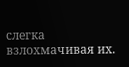слегка взлохмачивая их.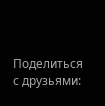Поделиться с друзьями: